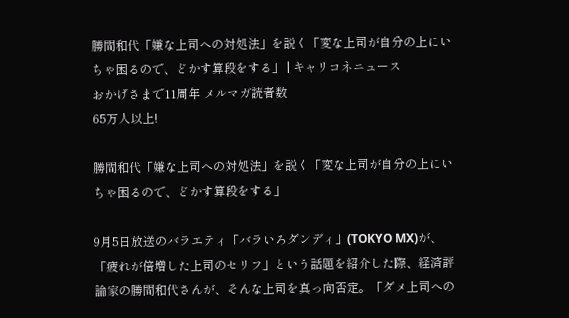勝間和代「嫌な上司への対処法」を説く「変な上司が自分の上にいちゃ困るので、どかす算段をする」 | キャリコネニュース
おかげさまで11周年 メルマガ読者数
65万人以上!

勝間和代「嫌な上司への対処法」を説く「変な上司が自分の上にいちゃ困るので、どかす算段をする」

9月5日放送のバラエティ「バラいろダンディ」(TOKYO MX)が、「疲れが倍増した上司のセリフ」という話題を紹介した際、経済評論家の勝間和代さんが、そんな上司を真っ向否定。「ダメ上司への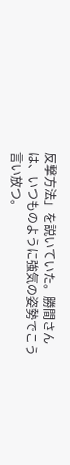反撃方法」を説いていた。勝間さんは、いつものように強気の姿勢でこう言い放つ。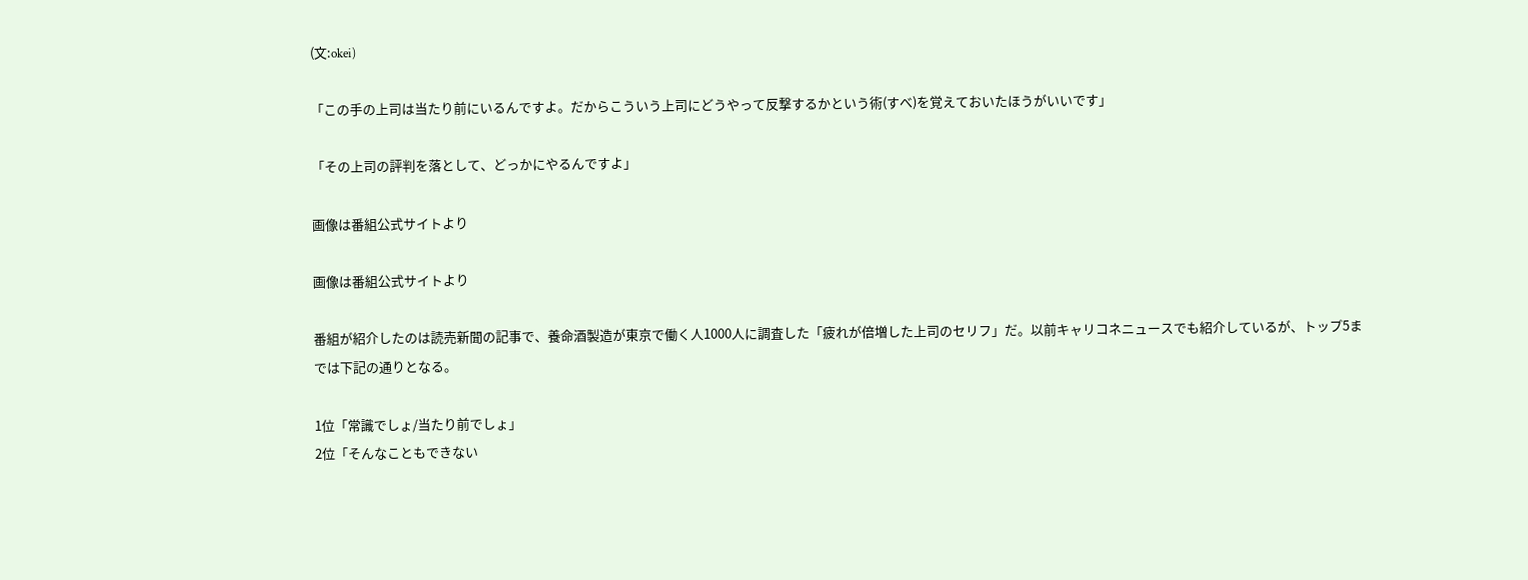(文:okei)

「この手の上司は当たり前にいるんですよ。だからこういう上司にどうやって反撃するかという術(すべ)を覚えておいたほうがいいです」

「その上司の評判を落として、どっかにやるんですよ」

画像は番組公式サイトより

画像は番組公式サイトより

番組が紹介したのは読売新聞の記事で、養命酒製造が東京で働く人1000人に調査した「疲れが倍増した上司のセリフ」だ。以前キャリコネニュースでも紹介しているが、トップ5までは下記の通りとなる。

1位「常識でしょ/当たり前でしょ」
2位「そんなこともできない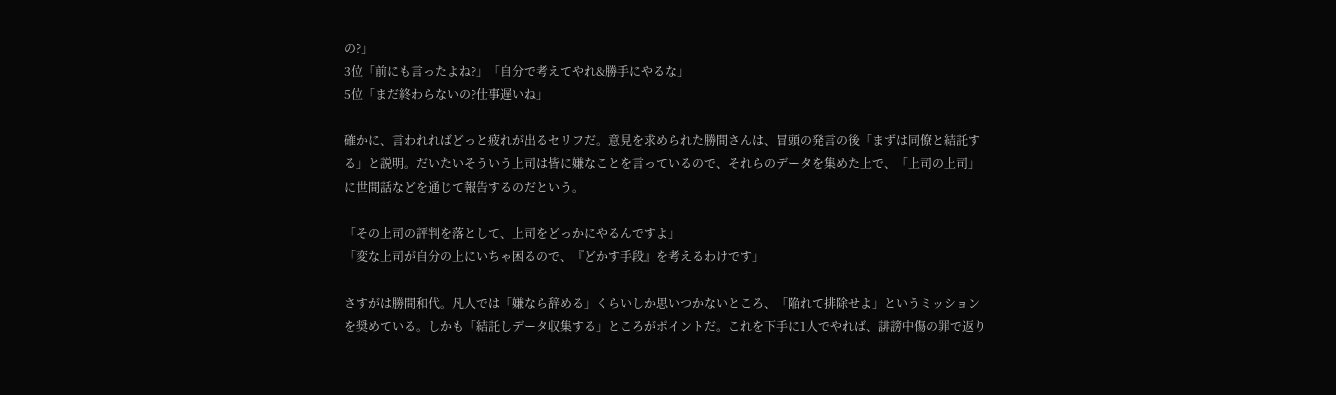の?」
3位「前にも言ったよね?」「自分で考えてやれ&勝手にやるな」
5位「まだ終わらないの?仕事遅いね」

確かに、言われればどっと疲れが出るセリフだ。意見を求められた勝間さんは、冒頭の発言の後「まずは同僚と結託する」と説明。だいたいそういう上司は皆に嫌なことを言っているので、それらのデータを集めた上で、「上司の上司」に世間話などを通じて報告するのだという。

「その上司の評判を落として、上司をどっかにやるんですよ」
「変な上司が自分の上にいちゃ困るので、『どかす手段』を考えるわけです」

さすがは勝間和代。凡人では「嫌なら辞める」くらいしか思いつかないところ、「陥れて排除せよ」というミッションを奨めている。しかも「結託しデータ収集する」ところがポイントだ。これを下手に1人でやれば、誹謗中傷の罪で返り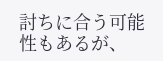討ちに合う可能性もあるが、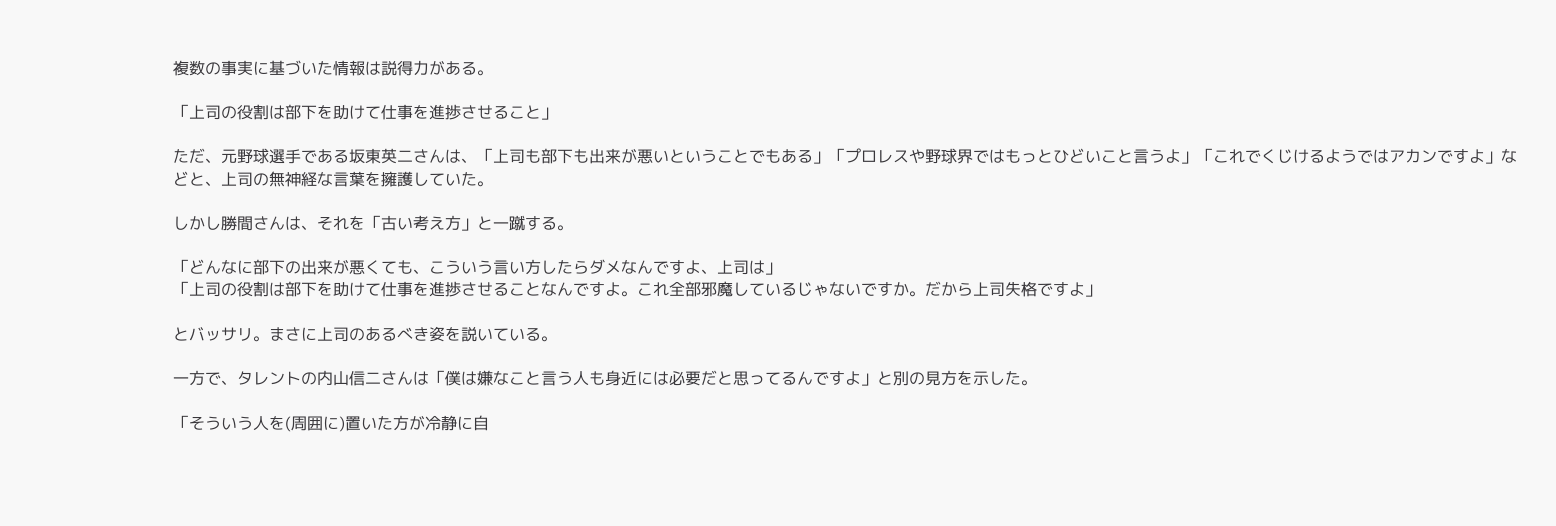複数の事実に基づいた情報は説得力がある。

「上司の役割は部下を助けて仕事を進捗させること」

ただ、元野球選手である坂東英二さんは、「上司も部下も出来が悪いということでもある」「プロレスや野球界ではもっとひどいこと言うよ」「これでくじけるようではアカンですよ」などと、上司の無神経な言葉を擁護していた。

しかし勝間さんは、それを「古い考え方」と一蹴する。

「どんなに部下の出来が悪くても、こういう言い方したらダメなんですよ、上司は」
「上司の役割は部下を助けて仕事を進捗させることなんですよ。これ全部邪魔しているじゃないですか。だから上司失格ですよ」

とバッサリ。まさに上司のあるべき姿を説いている。

一方で、タレントの内山信二さんは「僕は嫌なこと言う人も身近には必要だと思ってるんですよ」と別の見方を示した。

「そういう人を(周囲に)置いた方が冷静に自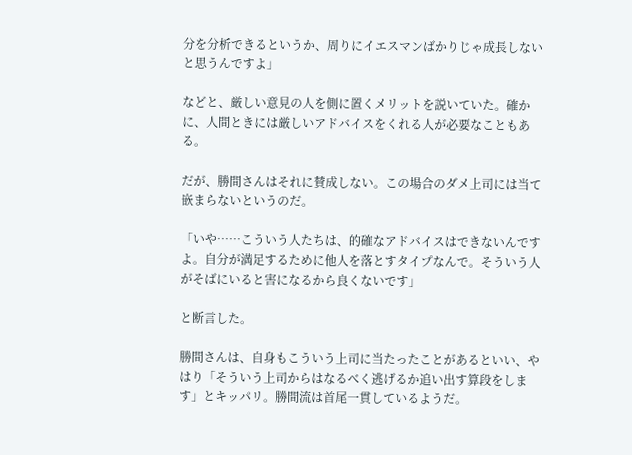分を分析できるというか、周りにイエスマンばかりじゃ成長しないと思うんですよ」

などと、厳しい意見の人を側に置くメリットを説いていた。確かに、人間ときには厳しいアドバイスをくれる人が必要なこともある。

だが、勝間さんはそれに賛成しない。この場合のダメ上司には当て嵌まらないというのだ。

「いや……こういう人たちは、的確なアドバイスはできないんですよ。自分が満足するために他人を落とすタイプなんで。そういう人がそばにいると害になるから良くないです」

と断言した。

勝間さんは、自身もこういう上司に当たったことがあるといい、やはり「そういう上司からはなるべく逃げるか追い出す算段をします」とキッパリ。勝間流は首尾一貫しているようだ。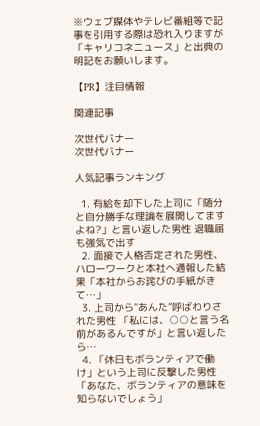※ウェブ媒体やテレビ番組等で記事を引用する際は恐れ入りますが「キャリコネニュース」と出典の明記をお願いします。

【PR】注目情報

関連記事

次世代バナー
次世代バナー

人気記事ランキング

  1. 有給を却下した上司に「随分と自分勝手な理論を展開してますよね?」と言い返した男性 退職届も強気で出す
  2. 面接で人格否定された男性、ハローワークと本社へ通報した結果「本社からお詫びの手紙がきて…」
  3. 上司から“あんた”呼ばわりされた男性 「私には、○○と言う名前があるんですが」と言い返したら…
  4. 「休日もボランティアで働け」という上司に反撃した男性 「あなた、ボランティアの意味を知らないでしょう」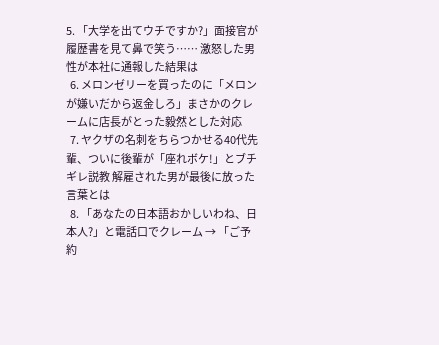5. 「大学を出てウチですか?」面接官が履歴書を見て鼻で笑う…… 激怒した男性が本社に通報した結果は
  6. メロンゼリーを買ったのに「メロンが嫌いだから返金しろ」まさかのクレームに店長がとった毅然とした対応
  7. ヤクザの名刺をちらつかせる40代先輩、ついに後輩が「座れボケ!」とブチギレ説教 解雇された男が最後に放った言葉とは
  8. 「あなたの日本語おかしいわね、日本人?」と電話口でクレーム → 「ご予約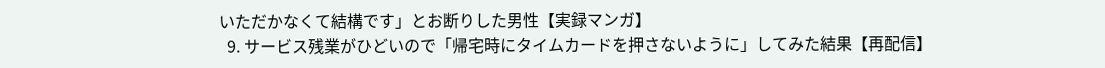いただかなくて結構です」とお断りした男性【実録マンガ】
  9. サービス残業がひどいので「帰宅時にタイムカードを押さないように」してみた結果【再配信】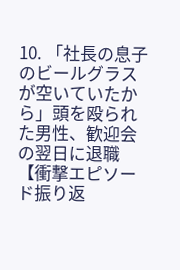10. 「社長の息子のビールグラスが空いていたから」頭を殴られた男性、歓迎会の翌日に退職【衝撃エピソード振り返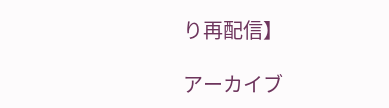り再配信】

アーカイブ